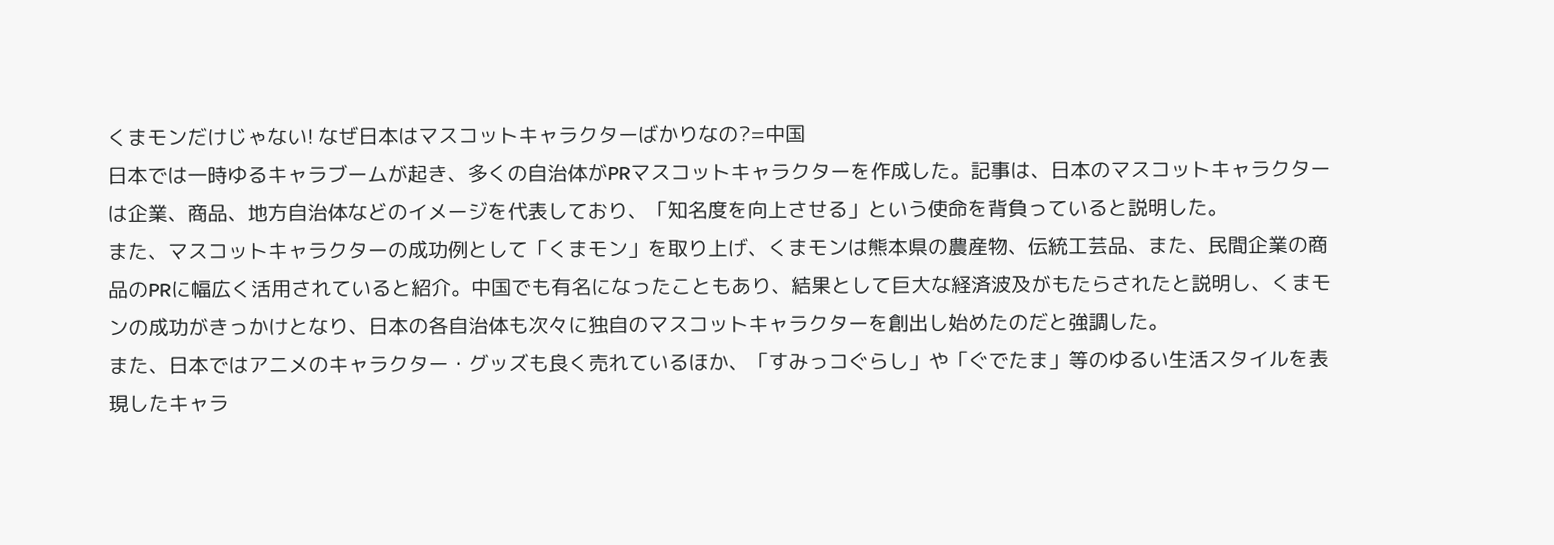くまモンだけじゃない! なぜ日本はマスコットキャラクターばかりなの?=中国
日本では一時ゆるキャラブームが起き、多くの自治体がPRマスコットキャラクターを作成した。記事は、日本のマスコットキャラクターは企業、商品、地方自治体などのイメージを代表しており、「知名度を向上させる」という使命を背負っていると説明した。
また、マスコットキャラクターの成功例として「くまモン」を取り上げ、くまモンは熊本県の農産物、伝統工芸品、また、民間企業の商品のPRに幅広く活用されていると紹介。中国でも有名になったこともあり、結果として巨大な経済波及がもたらされたと説明し、くまモンの成功がきっかけとなり、日本の各自治体も次々に独自のマスコットキャラクターを創出し始めたのだと強調した。
また、日本ではアニメのキャラクター・グッズも良く売れているほか、「すみっコぐらし」や「ぐでたま」等のゆるい生活スタイルを表現したキャラ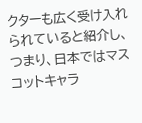クターも広く受け入れられていると紹介し、つまり、日本ではマスコットキャラ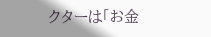クターは「お金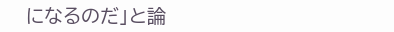になるのだ」と論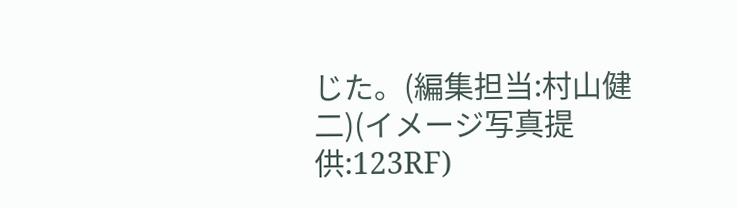じた。(編集担当:村山健二)(イメージ写真提供:123RF)